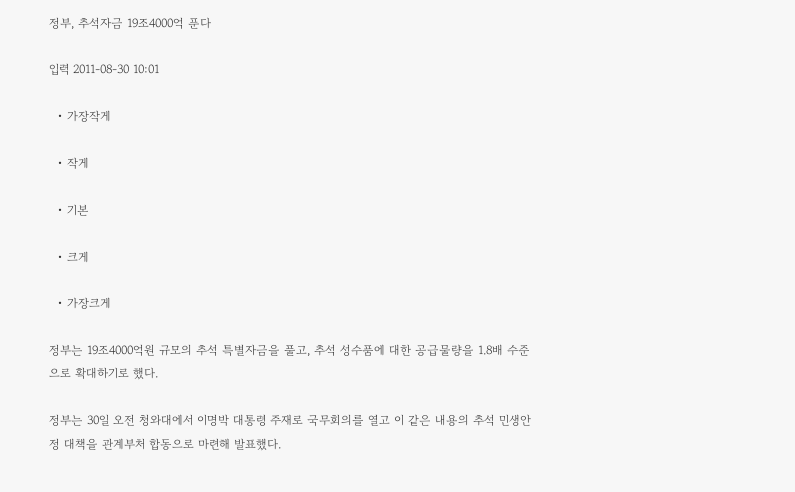정부, 추석자금 19조4000억 푼다

입력 2011-08-30 10:01

  • 가장작게

  • 작게

  • 기본

  • 크게

  • 가장크게

정부는 19조4000억원 규모의 추석 특별자금을 풀고, 추석 성수품에 대한 공급물량을 1.8배 수준으로 확대하기로 했다.

정부는 30일 오전 청와대에서 이명박 대통령 주재로 국무회의를 열고 이 같은 내용의 추석 민생안정 대책을 관계부처 합동으로 마련해 발표했다.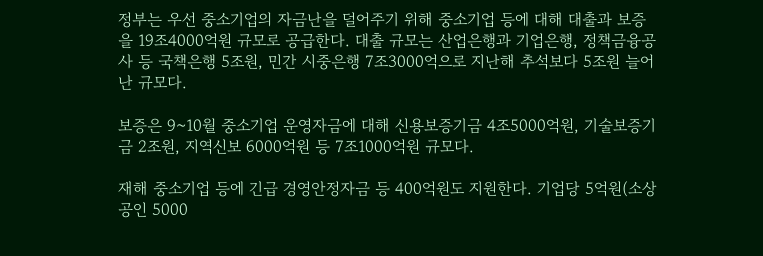정부는 우선 중소기업의 자금난을 덜어주기 위해 중소기업 등에 대해 대출과 보증을 19조4000억원 규모로 공급한다. 대출 규모는 산업은행과 기업은행, 정책금융공사 등 국책은행 5조원, 민간 시중은행 7조3000억으로 지난해 추석보다 5조원 늘어난 규모다.

보증은 9~10월 중소기업 운영자금에 대해 신용보증기금 4조5000억원, 기술보증기금 2조원, 지역신보 6000억원 등 7조1000억원 규모다.

재해 중소기업 등에 긴급 경영안정자금 등 400억원도 지원한다. 기업당 5억원(소상공인 5000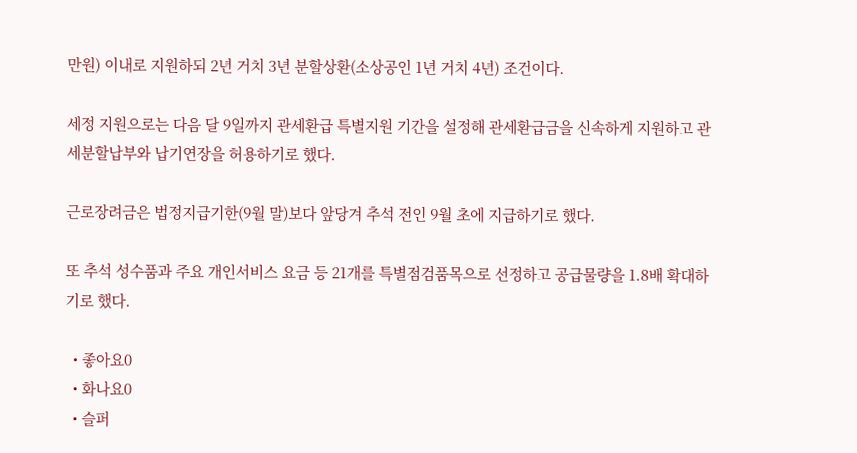만원) 이내로 지원하되 2년 거치 3년 분할상환(소상공인 1년 거치 4년) 조건이다.

세정 지원으로는 다음 달 9일까지 관세환급 특별지원 기간을 설정해 관세환급금을 신속하게 지원하고 관세분할납부와 납기연장을 허용하기로 했다.

근로장려금은 법정지급기한(9월 말)보다 앞당겨 추석 전인 9월 초에 지급하기로 했다.

또 추석 성수품과 주요 개인서비스 요금 등 21개를 특별점검품목으로 선정하고 공급물량을 1.8배 확대하기로 했다.

  • 좋아요0
  • 화나요0
  • 슬퍼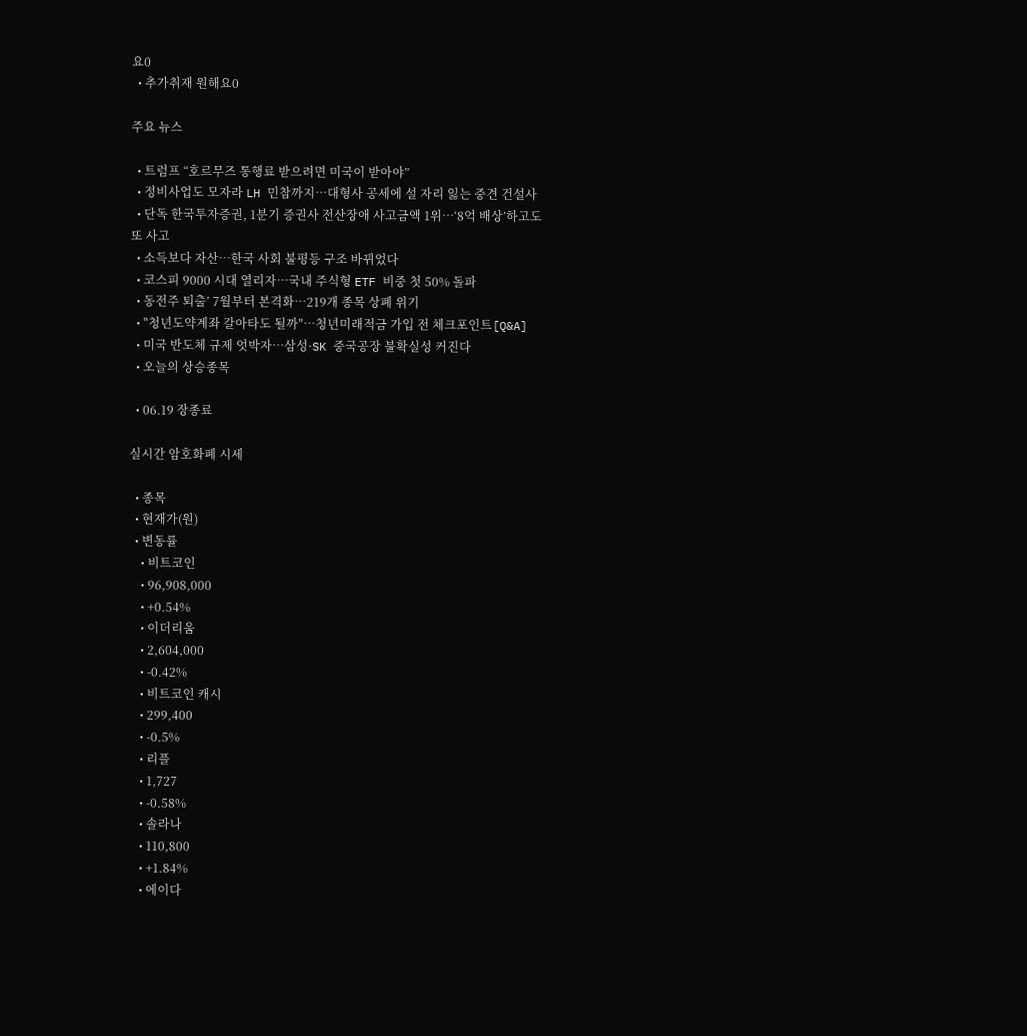요0
  • 추가취재 원해요0

주요 뉴스

  • 트럼프 “호르무즈 통행료 받으려면 미국이 받아야”
  • 정비사업도 모자라 LH 민참까지⋯대형사 공세에 설 자리 잃는 중견 건설사
  • 단독 한국투자증권, 1분기 증권사 전산장애 사고금액 1위⋯‘8억 배상’하고도 또 사고
  • 소득보다 자산…한국 사회 불평등 구조 바뀌었다
  • 코스피 9000 시대 열리자…국내 주식형 ETF 비중 첫 50% 돌파
  • 동전주 퇴출’ 7월부터 본격화…219개 종목 상폐 위기
  • "청년도약계좌 갈아타도 될까"…청년미래적금 가입 전 체크포인트[Q&A]
  • 미국 반도체 규제 엇박자…삼성·SK 중국공장 불확실성 커진다
  • 오늘의 상승종목

  • 06.19 장종료

실시간 암호화폐 시세

  • 종목
  • 현재가(원)
  • 변동률
    • 비트코인
    • 96,908,000
    • +0.54%
    • 이더리움
    • 2,604,000
    • -0.42%
    • 비트코인 캐시
    • 299,400
    • -0.5%
    • 리플
    • 1,727
    • -0.58%
    • 솔라나
    • 110,800
    • +1.84%
    • 에이다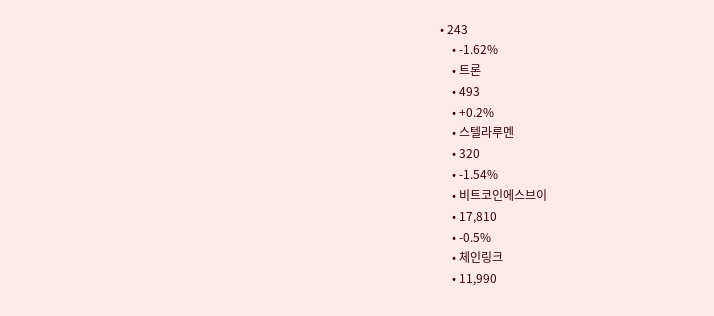• 243
    • -1.62%
    • 트론
    • 493
    • +0.2%
    • 스텔라루멘
    • 320
    • -1.54%
    • 비트코인에스브이
    • 17,810
    • -0.5%
    • 체인링크
    • 11,990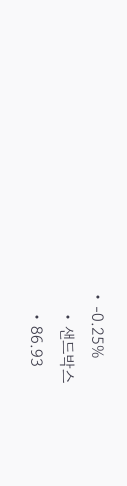• -0.25%
    • 샌드박스
    • 86.93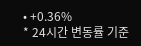• +0.36%
* 24시간 변동률 기준